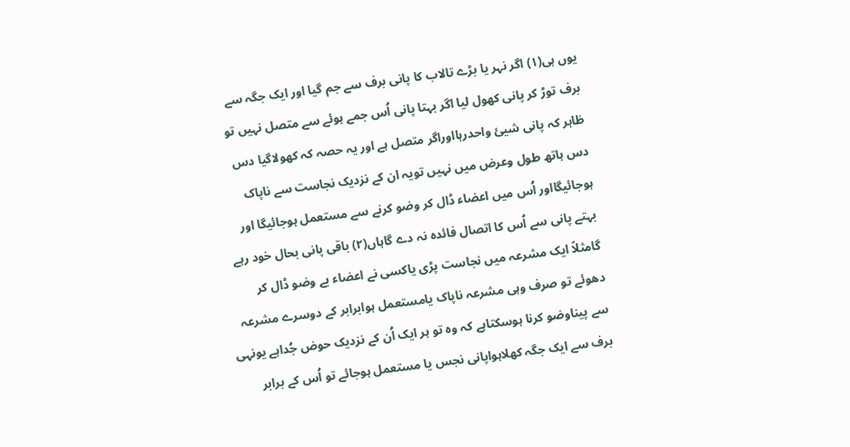یوں ہی(۱) اگر نہر یا بڑے تالاب کا پانی برف سے جم گیا اور ایک جگہ سے برف توڑ کر پانی کھول لیا اگر بہتا پانی اُس جمے ہوئے سے متصل نہیں تو ظاہر کہ پانی شیئ واحدرہااوراگر متصل ہے اور یہ حصہ کہ کھولاگیا دس دس ہاتھ طول وعرض میں نہیں تویہ ان کے نزدیک نجاست سے ناپاک ہوجائیگااور اُس میں اعضاء ڈال کر وضو کرنے سے مستعمل ہوجائیگا اور بہتے پانی سے اُس کا اتصال فائدہ نہ دے گاہاں(۲) باقی پانی بحال خود رہے گامثلاً ایک مشرعہ میں نجاست پڑی یاکسی نے اعضاء بے وضو ڈال کر دھوئے تو صرف وہی مشرعہ ناپاک یامستعمل ہوابرابر کے دوسرے مشرعہ سے پیناوضو کرنا ہوسکتاہے کہ وہ تو ہر ایک اُن کے نزدیک حوض جُداہے یونہی برف سے ایک جگہ کھلاہواپانی نجس یا مستعمل ہوجائے تو اُس کے برابر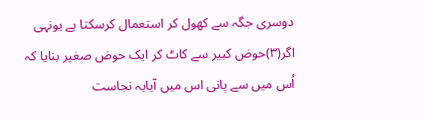دوسری جگہ سے کھول کر استعمال کرسکتا ہے یونہی اگر(۳)حوض کبیر سے کاٹ کر ایک حوض صغیر بنایا کہ اُس میں سے پانی اس میں آیایہ نجاست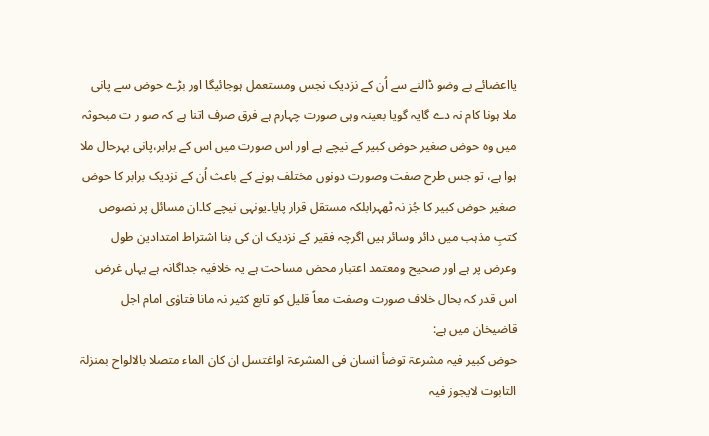یااعضائے بے وضو ڈالنے سے اُن کے نزدیک نجس ومستعمل ہوجائیگا اور بڑے حوض سے پانی ملا ہونا کام نہ دے گایہ گویا بعینہ وہی صورت چہارم ہے فرق صرف اتنا ہے کہ صو ر ت مبحوثہ میں وہ حوض صغیر حوض کبیر کے نیچے ہے اور اس صورت میں اس کے برابر،پانی بہرحال ملا ہوا ہے، تو جس طرح صفت وصورت دونوں مختلف ہونے کے باعث اُن کے نزدیک برابر کا حوض صغیر حوض کبیر کا جُز نہ ٹھہرابلکہ مستقل قرار پایا۔یونہی نیچے کا۔ان مسائل پر نصوص کتبِ مذہب میں دائر وسائر ہیں اگرچہ فقیر کے نزدیک ان کی بنا اشتراط امتدادین طول وعرض پر ہے اور صحیح ومعتمد اعتبار محض مساحت ہے یہ خلافیہ جداگانہ ہے یہاں غرض اس قدر کہ بحال خلاف صورت وصفت معاً قلیل کو تابع کثیر نہ مانا فتاوٰی امام اجل قاضیخان میں ہے:
حوض کبیر فیہ مشرعۃ توضأ انسان فی المشرعۃ اواغتسل ان کان الماء متصلا بالالواح بمنزلۃ التابوت لایجوز فیہ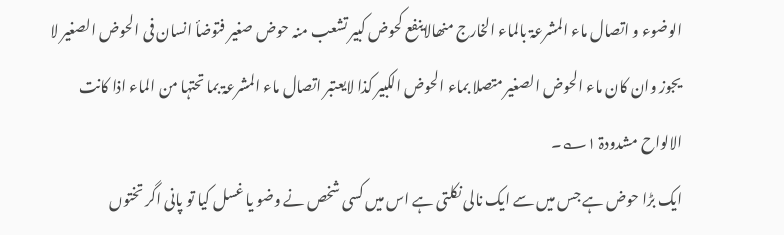الوضوء و اتصال ماء المشرعۃ بالماء الخارج منھالاینفع کحوض کبیر تشعب منہ حوض صغیر فتوضأ انسان فی الحوض الصغیر لا یجوز وان کان ماء الحوض الصغیر متصلا بماء الحوض الکبیر کذا لایعتبر اتصال ماء المشرعۃ بما تحتہا من الماء اذا کانت الالواح مشدودۃ ۱؎۔
ایک بڑا حوض ہے جس میں سے ایک نالی نکلتی ہے اس میں کسی شخص نے وضو یا غسل کیا تو پانی اگر تختوں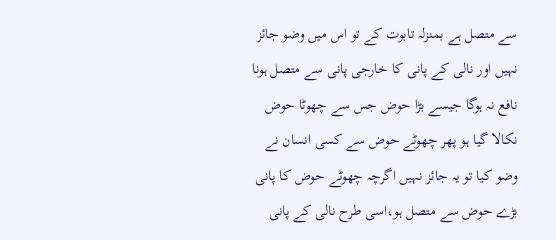سے متصل ہے بمنزلہ تابوت کے تو اس میں وضو جائز نہیں اور نالی کے پانی کا خارجی پانی سے متصل ہونا نافع نہ ہوگا جیسے بڑا حوض جس سے چھوٹا حوض نکالا گیا ہو پھر چھوٹے حوض سے کسی انسان نے وضو کیا تو یہ جائز نہیں اگرچہ چھوٹے حوض کا پانی بڑے حوض سے متصل ہو،اسی طرح نالی کے پانی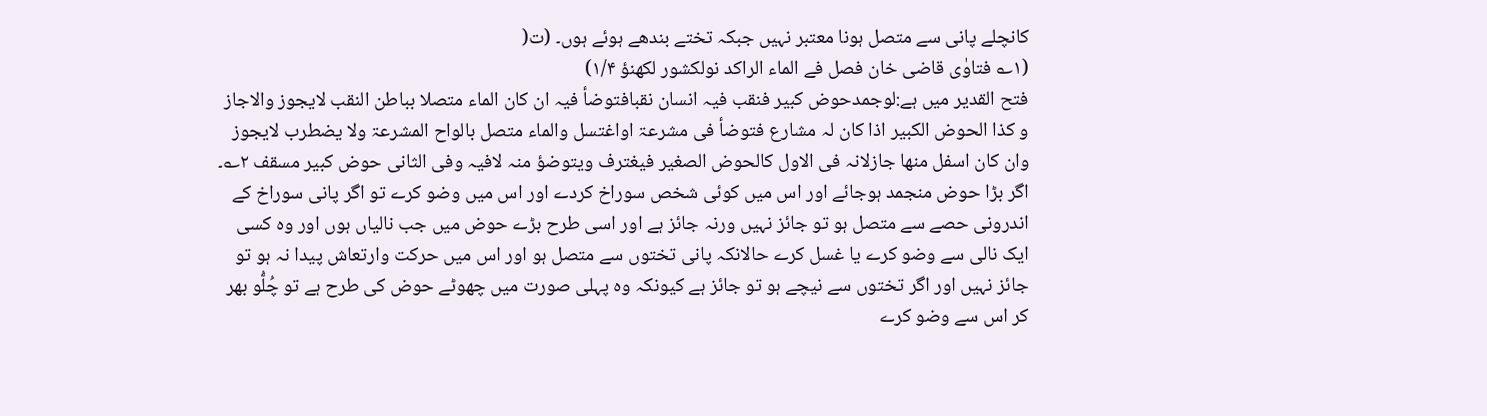کانچلے پانی سے متصل ہونا معتبر نہیں جبکہ تختے بندھے ہوئے ہوں۔ (ت(
(۱؎ فتاوٰی قاضی خان فصل فے الماء الراکد نولکشور لکھنؤ ۱/۴)
فتح القدیر میں ہے:لوجمدحوض کبیر فنقب فیہ انسان نقبافتوضأ فیہ ان کان الماء متصلا بباطن النقب لایجوز والاجاز و کذا الحوض الکبیر اذا کان لہ مشارع فتوضأ فی مشرعۃ اواغتسل والماء متصل بالواح المشرعۃ ولا یضطرب لایجوز وان کان اسفل منھا جازلانہ فی الاول کالحوض الصغیر فیغترف ویتوضؤ منہ لافیہ وفی الثانی حوض کبیر مسقف ۲؎۔
اگر بڑا حوض منجمد ہوجائے اور اس میں کوئی شخص سوراخ کردے اور اس میں وضو کرے تو اگر پانی سوراخ کے اندرونی حصے سے متصل ہو تو جائز نہیں ورنہ جائز ہے اور اسی طرح بڑے حوض میں جب نالیاں ہوں اور وہ کسی ایک نالی سے وضو کرے یا غسل کرے حالانکہ پانی تختوں سے متصل ہو اور اس میں حرکت وارتعاش پیدا نہ ہو تو جائز نہیں اور اگر تختوں سے نیچے ہو تو جائز ہے کیونکہ وہ پہلی صورت میں چھوٹے حوض کی طرح ہے تو چُلُّو بھر کر اس سے وضو کرے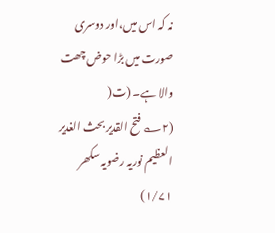نہ کہ اس میں،اور دوسری صورت میں بڑا حوض چھت والا ہے۔ (ت(
(۲؎ فتح القدیر بحث الغدیر العظیم نوریہ رضویہ سکھر ۱/۷۱)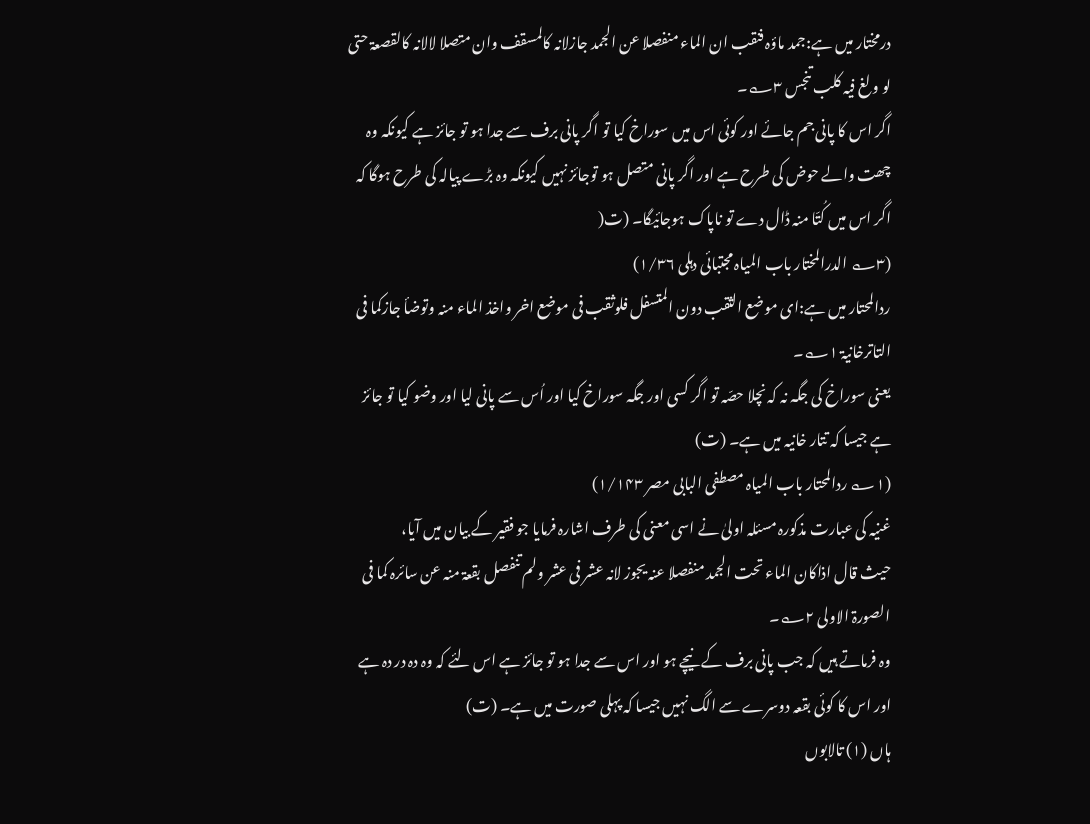درمختار میں ہے:جمد ماؤہ فنقب ان الماء منفصلا عن الجمد جازلانہ کالمسقف وان متصلا لالانہ کالقصعۃ حتی لو ولغ فیہ کلب تنجس ۳؎۔
اگر اس کا پانی جم جائے اور کوئی اس میں سوراخ کیا تو اگر پانی برف سے جدا ہو تو جائز ہے کیونکہ وہ چھت والے حوض کی طرح ہے اور اگر پانی متصل ہو توجائز نہیں کیونکہ وہ بڑے پیالہ کی طرح ہوگا کہ اگر اس میں کُتّا منہ ڈال دے تو ناپاک ہوجائیگا۔ (ت(
(۳؎ الدرالمختار باب المیاہ مجتبائی دہلی ۱/۳۶)
ردالمحتار میں ہے:ای موضع الثقب دون المتسفل فلوثقب فی موضع اخر واخذ الماء منہ وتوضأ جازکما فی التاترخانیۃ ۱؎۔
یعنی سوراخ کی جگہ نہ کہ نچلا حصّہ تو اگر کسی اور جگہ سوراخ کیا اور اُس سے پانی لیا اور وضو کیا تو جائز ہے جیسا کہ تتار خانیہ میں ہے۔ (ت)
(۱؎ ردالمحتار باب المیاہ مصطفی البابی مصر ۱/۱۴۳)
غنیہ کی عبارت مذکورہ مسئلہ اولیٰ نے اسی معنی کی طرف اشارہ فرمایا جو فقیر کے بیان میں آیا،
حیث قال اذاکان الماء تحت الجمد منفصلا عنہ یجوز لانہ عشر فی عشر ولم تنفصل بقعۃ منہ عن سائرہ کما فی الصورۃ الاولی ۲؎۔
وہ فرماتے ہیں کہ جب پانی برف کے نیچے ہو اور اس سے جدا ہو تو جائز ہے اس لئے کہ وہ دہ در دہ ہے اور اس کا کوئی بقعہ دوسرے سے الگ نہیں جیسا کہ پہلی صورت میں ہے۔ (ت)
ہاں (۱) تالابوں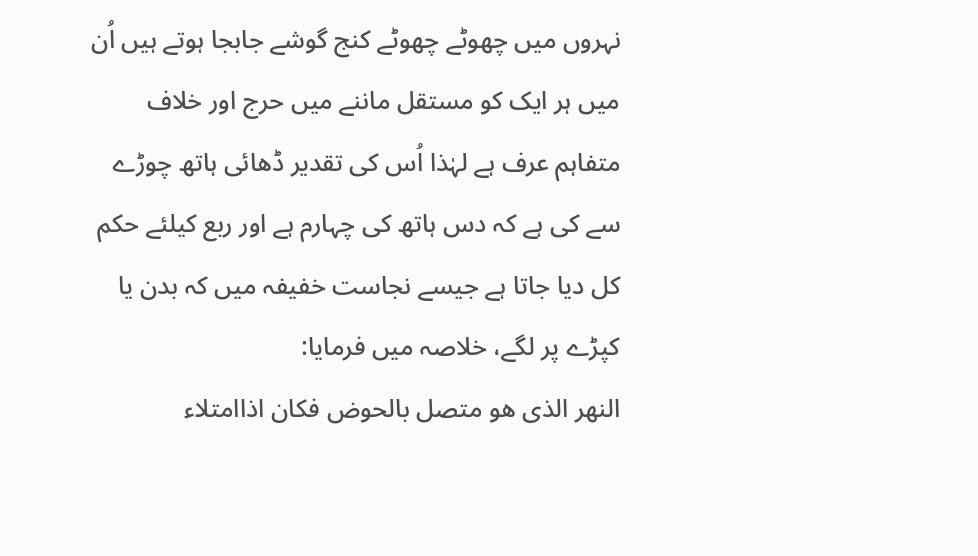نہروں میں چھوٹے چھوٹے کنج گوشے جابجا ہوتے ہیں اُن میں ہر ایک کو مستقل ماننے میں حرج اور خلاف متفاہم عرف ہے لہٰذا اُس کی تقدیر ڈھائی ہاتھ چوڑے سے کی ہے کہ دس ہاتھ کی چہارم ہے اور ربع کیلئے حکم کل دیا جاتا ہے جیسے نجاست خفیفہ میں کہ بدن یا کپڑے پر لگے، خلاصہ میں فرمایا:
النھر الذی ھو متصل بالحوض فکان اذاامتلاء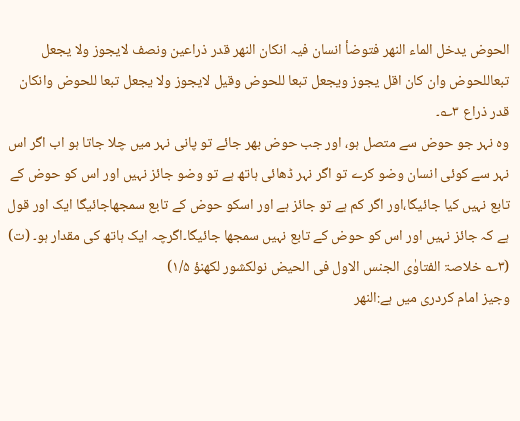الحوض یدخل الماء النھر فتوضأ انسان فیہ انکان النھر قدر ذراعین ونصف لایجوز ولا یجعل تبعاللحوض وان کان اقل یجوز ویجعل تبعا للحوض وقیل لایجوز ولا یجعل تبعا للحوض وانکان قدر ذراع ۳؎۔
وہ نہر جو حوض سے متصل ہو، اور جب حوض بھر جائے تو پانی نہر میں چلا جاتا ہو اب اگر اس نہر سے کوئی انسان وضو کرے تو اگر نہر ڈھائی ہاتھ ہے تو وضو جائز نہیں اور اس کو حوض کے تابع نہیں کیا جائیگا،اور اگر کم ہے تو جائز ہے اور اسکو حوض کے تابع سمجھاجائیگا ایک اور قول ہے کہ جائز نہیں اور اس کو حوض کے تابع نہیں سمجھا جائیگا۔اگرچہ ایک ہاتھ کی مقدار ہو۔ (ت)
(۳؎ خلاصۃ الفتاوٰی الجنس الاول فی الحیض نولکشور لکھنؤ ۱/۵)
وجیز امام کردری میں ہے:النھر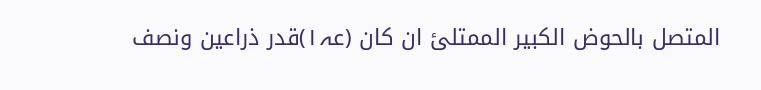المتصل بالحوض الکبیر الممتلئ ان کان (عہ۱)قدر ذراعین ونصف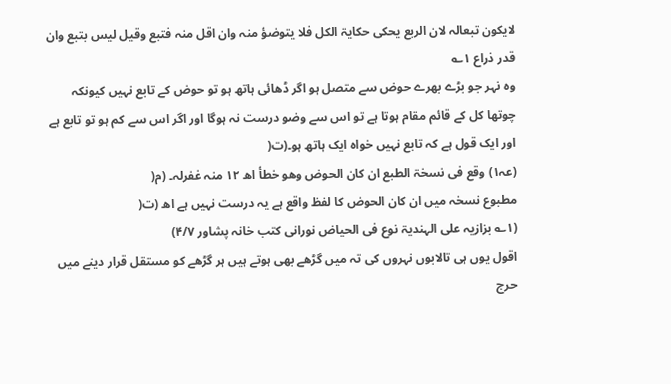لایکون تبعالہ لان الربع یحکی حکایۃ الکل فلا یتوضؤ منہ وان اقل منہ فتبع وقیل لیس بتبع وان قدر ذراع ۱؎
وہ نہر جو بڑے بھرے حوض سے متصل ہو اگر ڈھائی ہاتھ ہو تو حوض کے تابع نہیں کیونکہ چوتھا کل کے قائم مقام ہوتا ہے تو اس سے وضو درست نہ ہوگا اور اگر اس سے کم ہو تو تابع ہے اور ایک قول ہے کہ تابع نہیں خواہ ایک ہاتھ ہو۔(ت(
(عہ۱) وقع فی نسخۃ الطبع ان کان الحوض وھو خطأ اھ ۱۲ منہ غفرلہ۔ (م(
مطبوع نسخہ میں ان کان الحوض کا لفظ واقع ہے یہ درست نہیں ہے اھ (ت(
(۱؎ بزازیہ علی الہندیۃ نوع فی الحیاض نورانی کتب خانہ پشاور ۴/۷)
اقول یوں ہی تالابوں نہروں کی تہ میں گڑھے بھی ہوتے ہیں ہر گڑھے کو مستقل قرار دینے میں حرج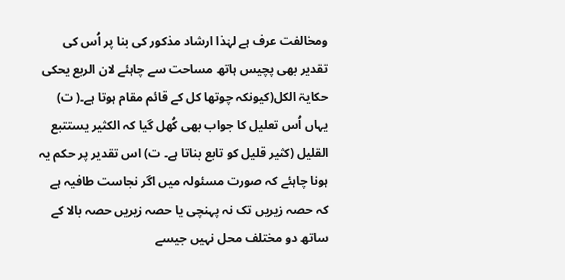ومخالفت عرف ہے لہٰذا ارشاد مذکور کی بنا پر اُس کی تقدیر بھی پچیس ہاتھ مساحت سے چاہئے لان الربع یحکی حکایۃ الکل(کیونکہ چوتھا کل کے قائم مقام ہوتا ہے۔( ت) یہاں اُس تعلیل کا جواب بھی کُھل گیا کہ الکثیر یستتبع القلیل (کثیر قلیل کو تابع بناتا ہے۔ ت) اس تقدیر پر حکم یہ ہونا چاہئے کہ صورت مسئولہ میں اگر نجاست طافیہ ہے کہ حصہ زیریں تک نہ پہنچی یا حصہ زیریں حصہ بالا کے ساتھ دو مختلف محل نہیں جیسے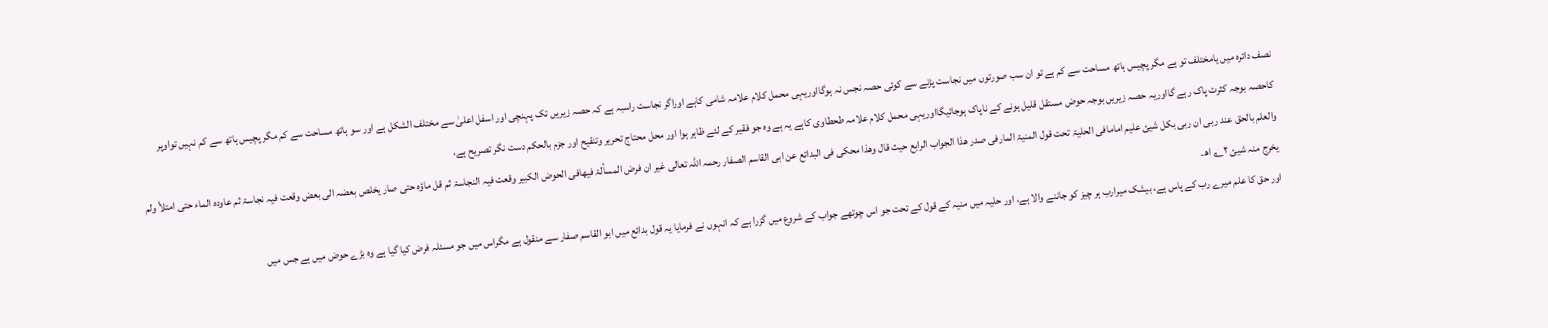نصف دائرہ میں یامختلف تو ہے مگر پچیس ہاتھ مساحت سے کم ہے تو ان سب صورتوں میں نجاست پڑنے سے کوئی حصہ نجس نہ ہوگااوریہی محمل کلام علامہ شامی کاہے اوراگر نجاست راسبہ ہے کہ حصہ زیریں تک پہنچی اور اسفل اعلیٰ سے مختلف الشکل ہے اور سو ہاتھ مساحت سے کم مگر پچیس ہاتھ سے کم نہیں تواوپر کاحصہ بوجہ کثرت پاک رہے گااوریہ حصہ زیریں بوجہ حوض مستقل قلیل ہونے کے ناپاک ہوجائیگااوریہی محمل کلام علامہ طحطاوی کاہے یہ ہے وہ جو فقیر کے لئے ظاہر ہوا اور محل محتاج تحریر وتنقیح اور جزم بالحکم دست نگر تصریح ہے،
والعلم بالحق عند ربی ان ربی بکل شیئ علیم امامافی الحلیۃ تحت قول المنیۃ المارفی صدر ھذا الجواب الرابع حیث قال وھذا محکی فی البدائع عن ابی القاسم الصفار رحمہ اللّٰہ تعالی غیر ان فرض المسألۃ فیھافی الحوض الکبیر وقعت فیہ النجاسۃ ثم قل ماؤہ حتی صار یخلص بعضہ الی بعض وقعت فیہ نجاسۃ ثم عاودہ الماء حتی امتلأ ولم یخرج منہ شیئ ۲؎ اھ۔
اور حق کا علم میرے رب کے پاس ہے، بیشک میرارب ہر چیز کو جاننے والا ہے، اور حلیہ میں منیہ کے قول کے تحت جو اس چوتھے جواب کے شروع میں گزرا ہے کہ انہوں نے فرمایا یہ قول بدائع میں ابو القاسم صفار سے منقول ہے مگراس میں جو مسئلہ فرض کیا گیا ہے وہ بڑے حوض میں ہے جس میں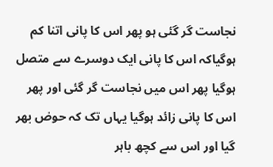نجاست گر گئی ہو پھر اس کا پانی اتنا کم ہوگیاکہ اس کا پانی ایک دوسرے سے متصل ہوگیا پھر اس میں نجاست گر گئی اور پھر اس کا پانی زائد ہوگیا یہاں تک کہ حوض بھر گیا اور اس سے کچھ باہر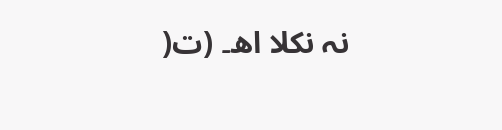نہ نکلا اھ۔ (ت(